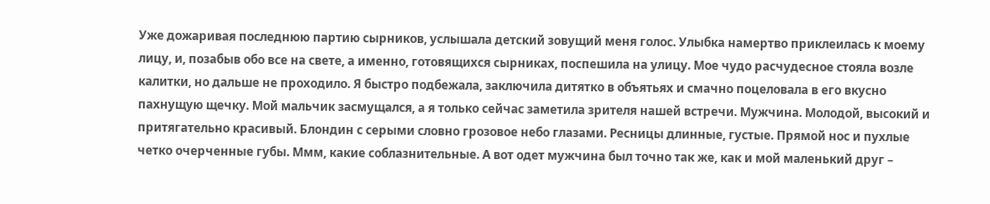Уже дожаривая последнюю партию сырников, услышала детский зовущий меня голос. Улыбка намертво приклеилась к моему лицу, и, позабыв обо все на свете, а именно, готовящихся сырниках, поспешила на улицу. Мое чудо расчудесное стояла возле калитки, но дальше не проходило. Я быстро подбежала, заключила дитятко в объятьях и смачно поцеловала в его вкусно пахнущую щечку. Мой мальчик засмущался, а я только сейчас заметила зрителя нашей встречи. Мужчина. Молодой, высокий и притягательно красивый. Блондин с серыми словно грозовое небо глазами. Ресницы длинные, густые. Прямой нос и пухлые четко очерченные губы. Ммм, какие соблазнительные. А вот одет мужчина был точно так же, как и мой маленький друг –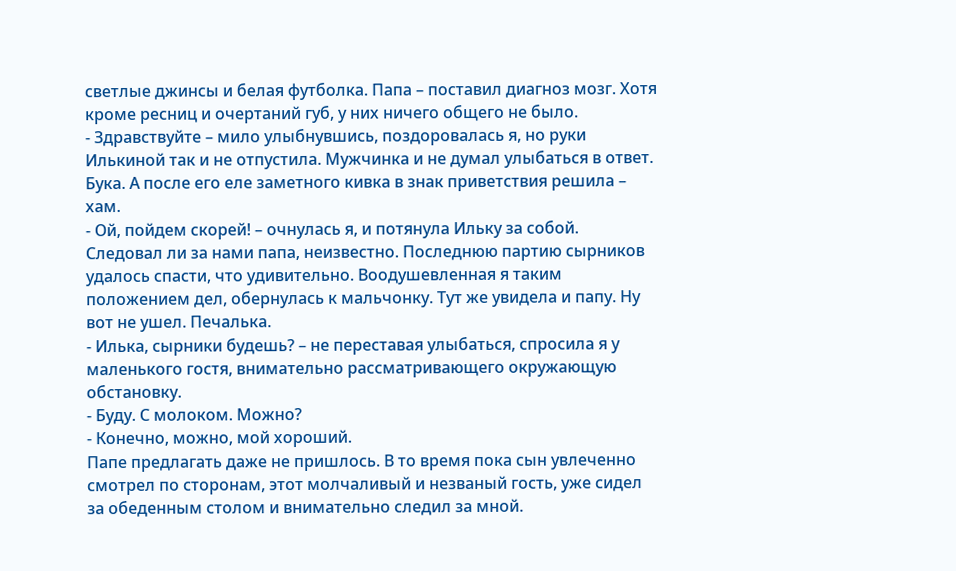светлые джинсы и белая футболка. Папа – поставил диагноз мозг. Хотя кроме ресниц и очертаний губ, у них ничего общего не было.
- Здравствуйте – мило улыбнувшись, поздоровалась я, но руки Илькиной так и не отпустила. Мужчинка и не думал улыбаться в ответ. Бука. А после его еле заметного кивка в знак приветствия решила – хам.
- Ой, пойдем скорей! – очнулась я, и потянула Ильку за собой. Следовал ли за нами папа, неизвестно. Последнюю партию сырников удалось спасти, что удивительно. Воодушевленная я таким положением дел, обернулась к мальчонку. Тут же увидела и папу. Ну вот не ушел. Печалька.
- Илька, сырники будешь? – не переставая улыбаться, спросила я у маленького гостя, внимательно рассматривающего окружающую обстановку.
- Буду. С молоком. Можно?
- Конечно, можно, мой хороший.
Папе предлагать даже не пришлось. В то время пока сын увлеченно смотрел по сторонам, этот молчаливый и незваный гость, уже сидел за обеденным столом и внимательно следил за мной.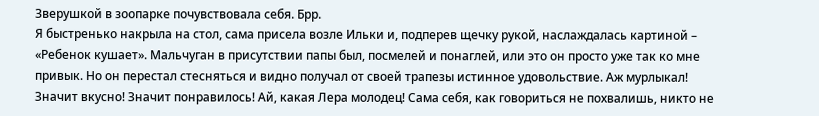Зверушкой в зоопарке почувствовала себя. Брр.
Я быстренько накрыла на стол, сама присела возле Ильки и, подперев щечку рукой, наслаждалась картиной – «Ребенок кушает». Мальчуган в присутствии папы был, посмелей и понаглей, или это он просто уже так ко мне привык. Но он перестал стесняться и видно получал от своей трапезы истинное удовольствие. Аж мурлыкал! Значит вкусно! Значит понравилось! Ай, какая Лера молодец! Сама себя, как говориться не похвалишь, никто не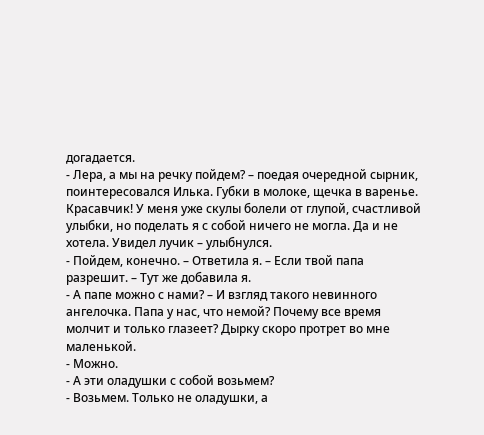догадается.
- Лера, а мы на речку пойдем? – поедая очередной сырник, поинтересовался Илька. Губки в молоке, щечка в варенье. Красавчик! У меня уже скулы болели от глупой, счастливой улыбки, но поделать я с собой ничего не могла. Да и не хотела. Увидел лучик – улыбнулся.
- Пойдем, конечно. – Ответила я. – Если твой папа разрешит. – Тут же добавила я.
- А папе можно с нами? – И взгляд такого невинного ангелочка. Папа у нас, что немой? Почему все время молчит и только глазеет? Дырку скоро протрет во мне маленькой.
- Можно.
- А эти оладушки с собой возьмем?
- Возьмем. Только не оладушки, а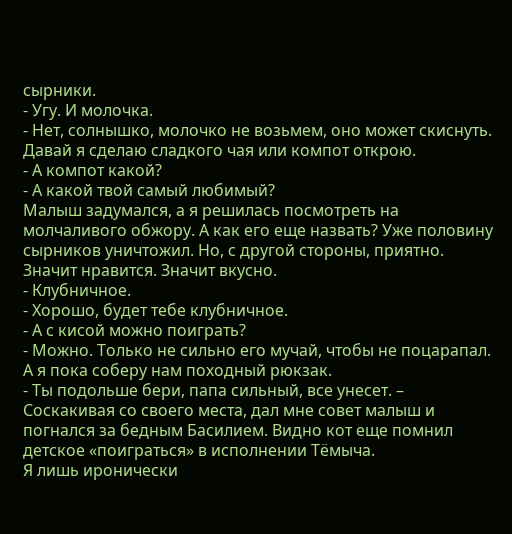сырники.
- Угу. И молочка.
- Нет, солнышко, молочко не возьмем, оно может скиснуть. Давай я сделаю сладкого чая или компот открою.
- А компот какой?
- А какой твой самый любимый?
Малыш задумался, а я решилась посмотреть на молчаливого обжору. А как его еще назвать? Уже половину сырников уничтожил. Но, с другой стороны, приятно. Значит нравится. Значит вкусно.
- Клубничное.
- Хорошо, будет тебе клубничное.
- А с кисой можно поиграть?
- Можно. Только не сильно его мучай, чтобы не поцарапал. А я пока соберу нам походный рюкзак.
- Ты подольше бери, папа сильный, все унесет. – Соскакивая со своего места, дал мне совет малыш и погнался за бедным Басилием. Видно кот еще помнил детское «поиграться» в исполнении Тёмыча.
Я лишь иронически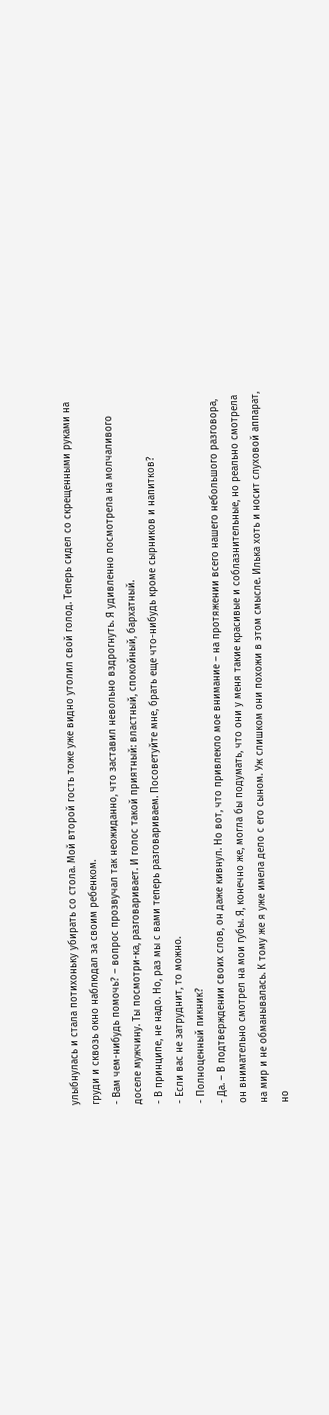улыбнулась и стала потихоньку убирать со стола. Мой второй гость тоже уже видно утолил свой голод. Теперь сидел со скрещенными руками на груди и сквозь окно наблюдал за своим ребенком.
- Вам чем-нибудь помочь? – вопрос прозвучал так неожиданно, что заставил невольно вздрогнуть. Я удивленно посмотрела на молчаливого доселе мужчину. Ты посмотри-ка, разговаривает. И голос такой приятный: властный, спокойный, бархатный.
- В принципе, не надо. Но, раз мы с вами теперь разговариваем. Посоветуйте мне, брать еще что-нибудь кроме сырников и напитков?
- Если вас не затруднит, то можно.
- Полноценный пикник?
- Да. – В подтверждении своих слов, он даже кивнул. Но вот, что привлекло мое внимание – на протяжении всего нашего небольшого разговора, он внимательно смотрел на мои губы. Я, конечно же, могла бы подумать, что они у меня такие красивые и соблазнительные, но реально смотрела на мир и не обманывалась. К тому же я уже имела дело с его сыном. Уж слишком они похожи в этом смысле. Илька хоть и носит слуховой аппарат, но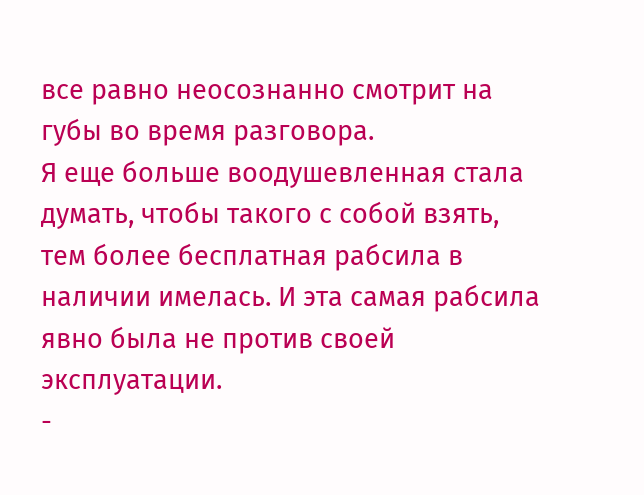все равно неосознанно смотрит на губы во время разговора.
Я еще больше воодушевленная стала думать, чтобы такого с собой взять, тем более бесплатная рабсила в наличии имелась. И эта самая рабсила явно была не против своей эксплуатации.
-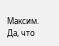Максим.
Да, что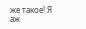же такое! Я аж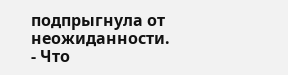подпрыгнула от неожиданности.
- Что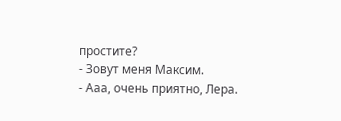простите?
- Зовут меня Максим.
- Ааа, очень приятно, Лера.